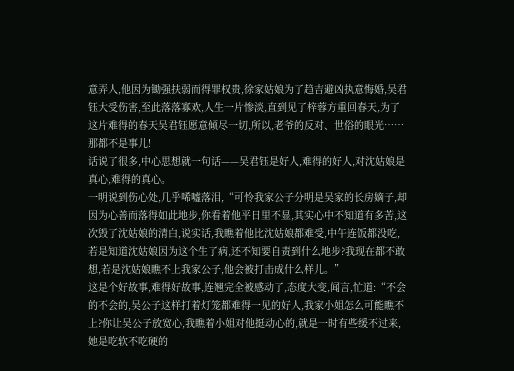意弄人,他因为锄强扶弱而得罪权贵,徐家姑娘为了趋吉避凶执意悔婚,吴君钰大受伤害,至此落落寡欢,人生一片惨淡,直到见了梓蓉方重回春天,为了这片难得的春天吴君钰愿意倾尽一切,所以,老爷的反对、世俗的眼光……那都不是事儿!
话说了很多,中心思想就一句话——吴君钰是好人,难得的好人,对沈姑娘是真心,难得的真心。
一明说到伤心处,几乎唏嘘落泪,“可怜我家公子分明是吴家的长房嫡子,却因为心善而落得如此地步,你看着他平日里不显,其实心中不知道有多苦,这次毁了沈姑娘的清白,说实话,我瞧着他比沈姑娘都难受,中午连饭都没吃,若是知道沈姑娘因为这个生了病,还不知要自责到什么地步?我现在都不敢想,若是沈姑娘瞧不上我家公子,他会被打击成什么样儿。”
这是个好故事,难得好故事,连翘完全被感动了,态度大变,闻言,忙道:“不会的不会的,吴公子这样打着灯笼都难得一见的好人,我家小姐怎么可能瞧不上?你让吴公子放宽心,我瞧着小姐对他挺动心的,就是一时有些缓不过来,她是吃软不吃硬的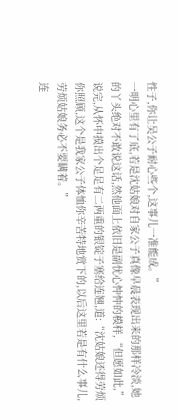性子,你让吴公子耐心些个,这事儿一准能成。”
一明心里有了底,若是沈姑娘对自家公子真像早晨表现出来的那样冷淡,她的丫头绝对不敢说这话,然他面上依旧是副忧心忡忡的模样,“但愿如此,”说完,从怀中摸出个足足有二两重的银锭子塞给连翘,道:“沈姑娘还得劳烦你照顾,这个是我家公子体恤你辛苦特地赏下的,以后这里若是有什么事儿,劳烦姑娘务必不要瞒着。”
连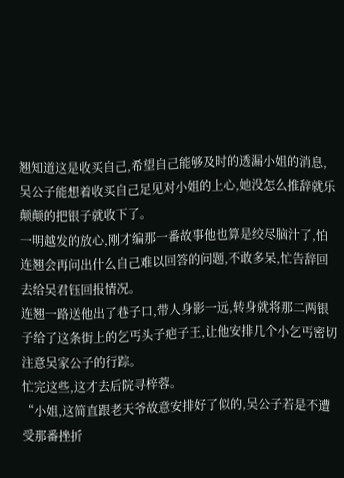翘知道这是收买自己,希望自己能够及时的透漏小姐的消息,吴公子能想着收买自己足见对小姐的上心,她没怎么推辞就乐颠颠的把银子就收下了。
一明越发的放心,刚才编那一番故事他也算是绞尽脑汁了,怕连翘会再问出什么自己难以回答的问题,不敢多呆,忙告辞回去给吴君钰回报情况。
连翘一路送他出了巷子口,带人身影一远,转身就将那二两银子给了这条街上的乞丐头子疤子王,让他安排几个小乞丐密切注意吴家公子的行踪。
忙完这些,这才去后院寻梓蓉。
“小姐,这简直跟老天爷故意安排好了似的,吴公子若是不遭受那番挫折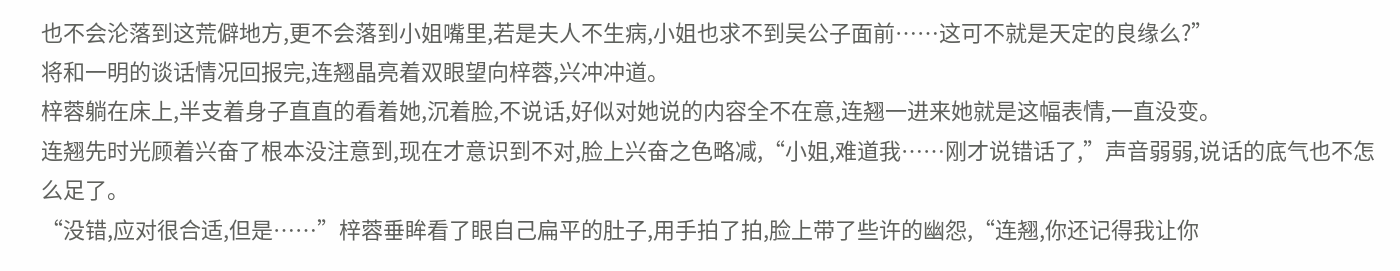也不会沦落到这荒僻地方,更不会落到小姐嘴里,若是夫人不生病,小姐也求不到吴公子面前……这可不就是天定的良缘么?”
将和一明的谈话情况回报完,连翘晶亮着双眼望向梓蓉,兴冲冲道。
梓蓉躺在床上,半支着身子直直的看着她,沉着脸,不说话,好似对她说的内容全不在意,连翘一进来她就是这幅表情,一直没变。
连翘先时光顾着兴奋了根本没注意到,现在才意识到不对,脸上兴奋之色略减,“小姐,难道我……刚才说错话了,”声音弱弱,说话的底气也不怎么足了。
“没错,应对很合适,但是……”梓蓉垂眸看了眼自己扁平的肚子,用手拍了拍,脸上带了些许的幽怨,“连翘,你还记得我让你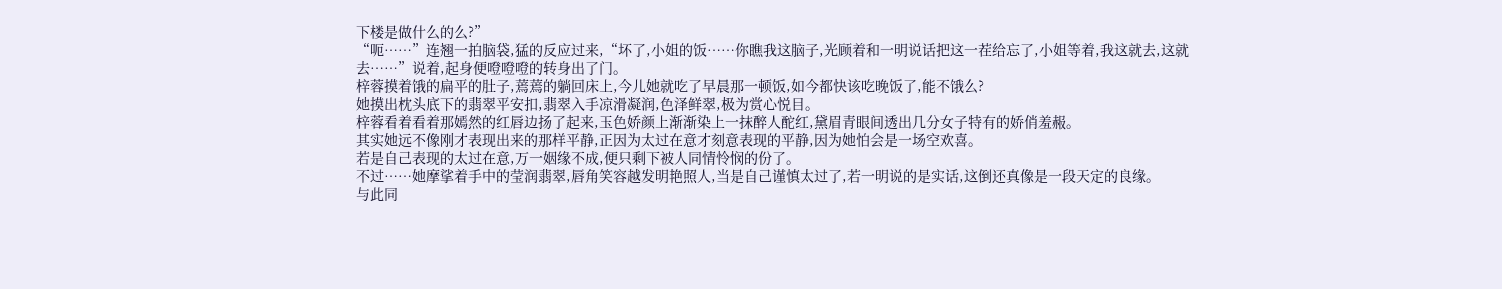下楼是做什么的么?”
“呃……”连翘一拍脑袋,猛的反应过来,“坏了,小姐的饭……你瞧我这脑子,光顾着和一明说话把这一茬给忘了,小姐等着,我这就去,这就去……”说着,起身便噔噔噔的转身出了门。
梓蓉摸着饿的扁平的肚子,蔫蔫的躺回床上,今儿她就吃了早晨那一顿饭,如今都快该吃晚饭了,能不饿么?
她摸出枕头底下的翡翠平安扣,翡翠入手凉滑凝润,色泽鲜翠,极为赏心悦目。
梓蓉看着看着那嫣然的红唇边扬了起来,玉色娇颜上渐渐染上一抹醉人酡红,黛眉青眼间透出几分女子特有的娇俏羞赧。
其实她远不像刚才表现出来的那样平静,正因为太过在意才刻意表现的平静,因为她怕会是一场空欢喜。
若是自己表现的太过在意,万一姻缘不成,便只剩下被人同情怜悯的份了。
不过……她摩挲着手中的莹润翡翠,唇角笑容越发明艳照人,当是自己谨慎太过了,若一明说的是实话,这倒还真像是一段天定的良缘。
与此同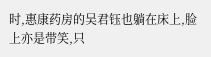时,惠康药房的吴君钰也躺在床上,脸上亦是带笑,只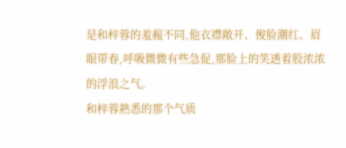是和梓蓉的羞赧不同,他衣襟敞开、俊脸潮红、眉眼带春,呼吸微微有些急促,那脸上的笑透着股浓浓的浮浪之气。
和梓蓉熟悉的那个气质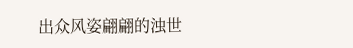出众风姿翩翩的浊世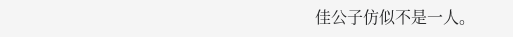佳公子仿似不是一人。